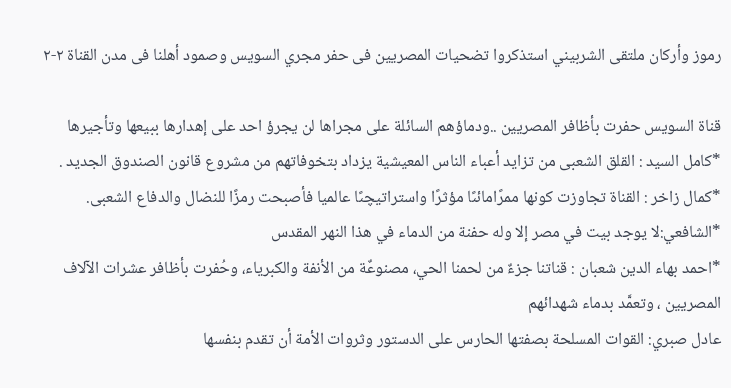رموز وأركان ملتقى الشربيني استذكروا تضحيات المصريين فى حفر مجري السويس وصمود أهلنا فى مدن القناة ٢-٢

قناة السويس حفرت بأظافر المصريين ..ودماؤهم السائلة على مجراها لن يجرؤ احد على إهدارها ببيعها وتأجيرها
*كامل السيد : القلق الشعبى من تزايد أعباء الناس المعيشية يزداد بتخوفاتهم من مشروع قانون الصندوق الجديد .
*كمال زاخر : القناة تجاوزت كونها ممرًامائىًا مؤثرًا واستراتيچىًا عالميا فأصبحت رمزًا للنضال والدفاع الشعبى.
*الشافعي:لا يوجد بيت في مصر إلا وله حفنة من الدماء في هذا النهر المقدس
*احمد بهاء الدين شعبان : قناتنا جزءٌ من لحمنا الحي، مصنوعٌة من الأنفة والكبرياء، وحُفرت بأظافر عشرات الآلاف المصريين ، وتعمَّد بدماء شهدائهم
عادل صبري: القوات المسلحة بصفتها الحارس على الدستور وثروات الأمة أن تقدم بنفسها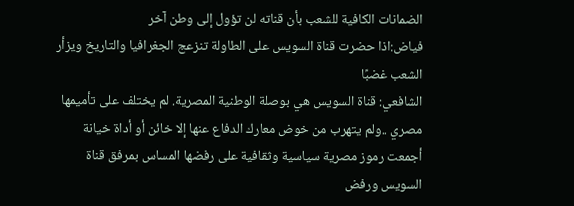الضمانات الكافية للشعب بأن قناته لن تؤول إلى وطن آخر
فياض:اذا حضرت قناة السويس على الطاولة تنزعج الجغرافيا والتاريخ ويزأر الشعب غضبًا
الشافعي: قناة السويس هي بوصلة الوطنية المصرية. لم يختلف على تأميمها مصري ..ولم يتهرب من خوض معارك الدفاع عنها إلا خائن أو أداة خيانة
أجمعت رموز مصرية سياسية وثقافية على رفضها المساس بمرفق قناة السويس ورفض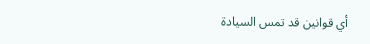أي قوانين قد تمس السيادة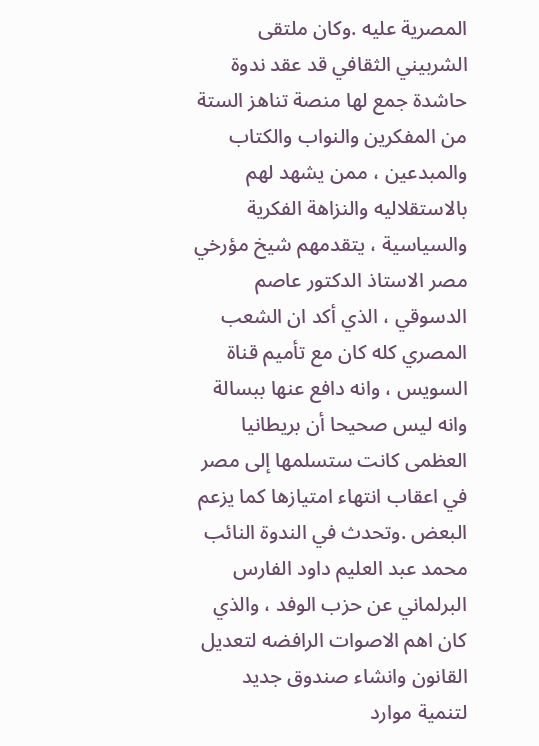المصرية عليه .وكان ملتقى الشربيني الثقافي قد عقد ندوة حاشدة جمع لها منصة تناهز الستة من المفكرين والنواب والكتاب والمبدعين ، ممن يشهد لهم بالاستقلاليه والنزاهة الفكرية والسياسية ، يتقدمهم شيخ مؤرخي مصر الاستاذ الدكتور عاصم الدسوقي ، الذي أكد ان الشعب المصري كله كان مع تأميم قناة السويس ، وانه دافع عنها ببسالة وانه ليس صحيحا أن بريطانيا العظمى كانت ستسلمها إلى مصر في اعقاب انتهاء امتيازها كما يزعم البعض .وتحدث في الندوة النائب محمد عبد العليم داود الفارس البرلماني عن حزب الوفد ، والذي كان اهم الاصوات الرافضه لتعديل القانون وانشاء صندوق جديد لتنمية موارد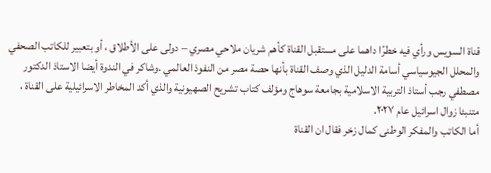قناة السويس ورأي فيه خطرًا داهما على مستقبل القناة كأهم شريان ملاحي مصري – دولى على الأطلاق ، أو بتعبير للكاتب الصحفي والمحلل الجيوسياسي أسامة الدليل الذي وصف القناة بأنها حصة مصر من النفوذ العالمي .وشاكر في الندوة أيضا الاستاذ الدكتور مصطفي رجب أستاذ التربية الاسلامية بجامعة سوهاج ومؤلف كتاب تشريح الصهيونية والذي أكد المخاطر الاسرائيلية على القناة ، متنبئا زوال اسرائيل عام ٢٠٢٧.
أما الكاتب والمفكر الوطنى كمال زخر فقال ان القناة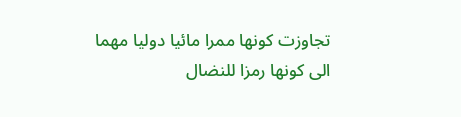تجاوزت كونها ممرا مائيا دوليا مهما الى كونها رمزا للنضال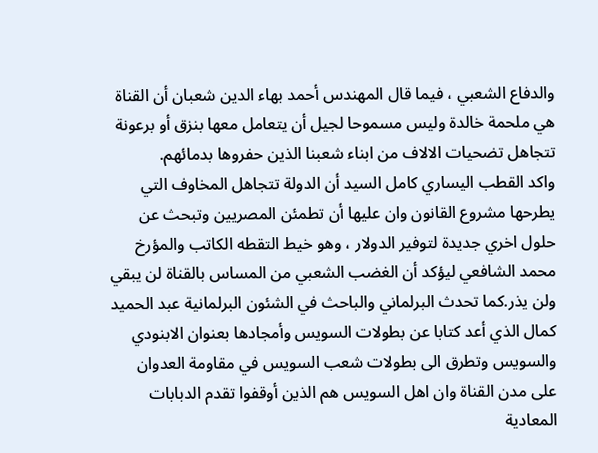والدفاع الشعبي ، فيما قال المهندس أحمد بهاء الدين شعبان أن القناة هي ملحمة خالدة وليس مسموحا لجيل أن يتعامل معها بنزق أو برعونة تتجاهل تضحيات الالاف من ابناء شعبنا الذين حفروها بدمائهم.
واكد القطب اليساري كامل السيد أن الدولة تتجاهل المخاوف التي يطرحها مشروع القانون وان عليها أن تطمئن المصريين وتبحث عن حلول اخري جديدة لتوفير الدولار ، وهو خيط التقطه الكاتب والمؤرخ محمد الشافعي ليؤكد أن الغضب الشعبي من المساس بالقناة لن يبقي ولن يذر.كما تحدث البرلماني والباحث في الشئون البرلمانية عبد الحميد كمال الذي أعد كتابا عن بطولات السويس وأمجادها بعنوان الابنودي والسويس وتطرق الى بطولات شعب السويس في مقاومة العدوان على مدن القناة وان اهل السويس هم الذين أوقفوا تقدم الدبابات المعادية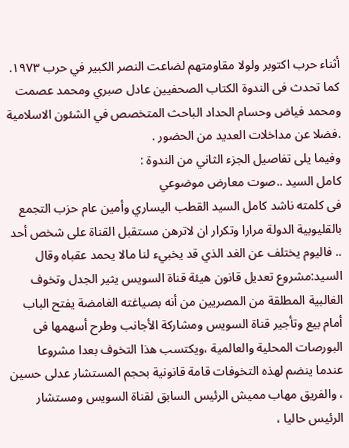أثناء حرب اكتوبر ولولا مقاومتهم لضاعت النصر الكبير في حرب ١٩٧٣. كما تحدث فى الندوة الكتاب الصحفيين عادل صبري ومحمد عصمت ومحمد فياض وحسام الحداد الباحث المتخصص في الشئون الاسلامية .فضلا عن مداخلات العديد من الحضور .
وفيما يلى تفاصيل الجزء الثاني من الندوة :
كامل السيد ..صوت معارض موضوعي
فى كلمته ناشد كامل السيد القطب اليساري وأمين عام حزب التجمع بالقليوبية الدولة مرارا وتكرار ان لاترهن مستقبل القناة على شخص أحد .. فاليوم يختلف عن الغد الذي قد يخبيء لنا مالا يحمد عقباه وقال السيد:مشروع تعديل قانون هيئة قناة السويس يثير الجدل وتخوف الغالبية المطلقة من المصريين من أنه بصياغته الغامضة يفتح الباب أمام بيع وتأجير قناة السويس ومشاركة الأجانب وطرح أسهمها فى البورصات المحلية والعالمية ،ويكتسب هذا التخوف بعدا مشروعا عندما ينضم لهذه التخوفات قامة قانونية بحجم المستشار عدلى حسين ، والفريق مهاب مميش الرئيس السابق لقناة السويس ومستشار الرئيس حاليا ،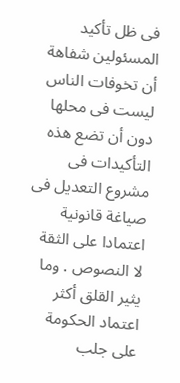فى ظل تأكيد المسئولين شفاهة أن تخوفات الناس ليست فى محلها دون أن تضع هذه التأكيدات فى مشروع التعديل فى صياغة قانونية اعتمادا على الثقة لا النصوص . وما يثير القلق أكثر اعتماد الحكومة على جلب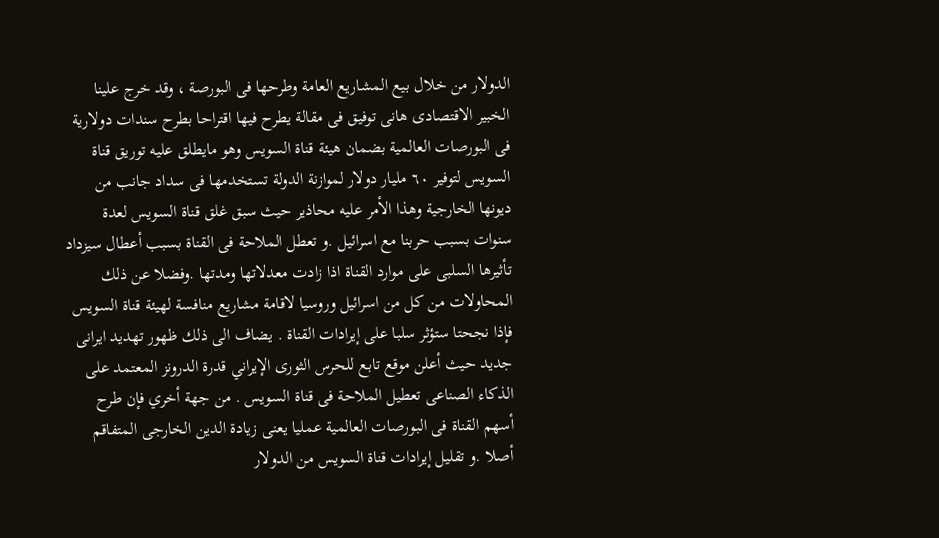الدولار من خلال بيع المشاريع العامة وطرحها فى البورصة ، وقد خرج علينا الخبير الاقتصادى هانى توفيق فى مقالة يطرح فيها اقتراحا بطرح سندات دولارية فى البورصات العالمية بضمان هيئة قناة السويس وهو مايطلق عليه توريق قناة السويس لتوفير ٦٠ مليار دولار لموازنة الدولة تستخدمها فى سداد جانب من ديونها الخارجية وهذا الأمر عليه محاذير حيث سبق غلق قناة السويس لعدة سنوات بسبب حربنا مع اسرائيل .و تعطل الملاحة فى القناة بسبب أعطال سيزداد تأثيرها السلبى على موارد القناة اذا زادت معدلاتها ومدتها .وفضلا عن ذلك المحاولات من كل من اسرائيل وروسيا لاقامة مشاريع منافسة لهيئة قناة السويس فإذا نجحتا ستؤثر سلبا على إيرادات القناة . يضاف الى ذلك ظهور تهديد ايرانى جديد حيث أعلن موقع تابع للحرس الثورى الإيراني قدرة الدرونز المعتمد على الذكاء الصناعى تعطيل الملاحة فى قناة السويس . من جهة أخري فإن طرح أسهم القناة فى البورصات العالمية عمليا يعنى زيادة الدين الخارجى المتفاقم أصلا .و تقليل إيرادات قناة السويس من الدولار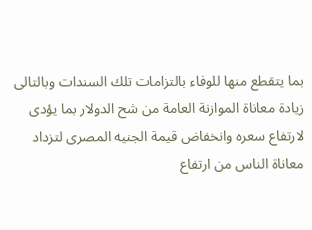بما يتقطع منها للوفاء بالتزامات تلك السندات وبالتالى زيادة معاناة الموازنة العامة من شح الدولار بما يؤدى لارتفاع سعره وانخفاض قيمة الجنيه المصرى لتزداد معاناة الناس من ارتفاع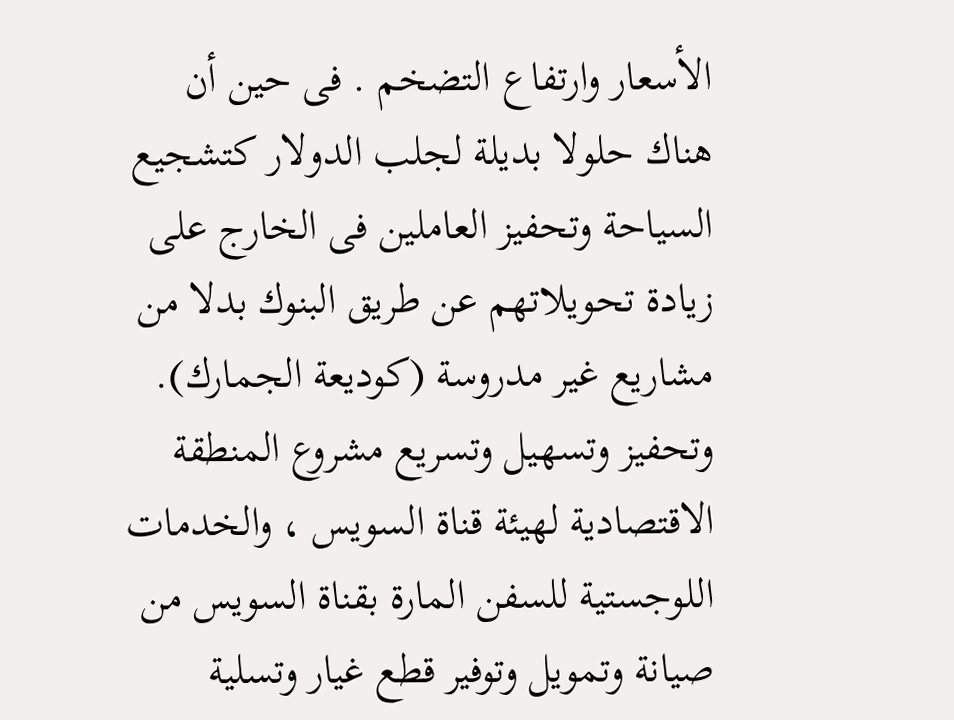الأسعار وارتفاع التضخم . فى حين أن هناك حلولا بديلة لجلب الدولار كتشجيع السياحة وتحفيز العاملين فى الخارج على زيادة تحويلاتهم عن طريق البنوك بدلا من مشاريع غير مدروسة (كوديعة الجمارك). وتحفيز وتسهيل وتسريع مشروع المنطقة الاقتصادية لهيئة قناة السويس ، والخدمات اللوجستية للسفن المارة بقناة السويس من صيانة وتمويل وتوفير قطع غيار وتسلية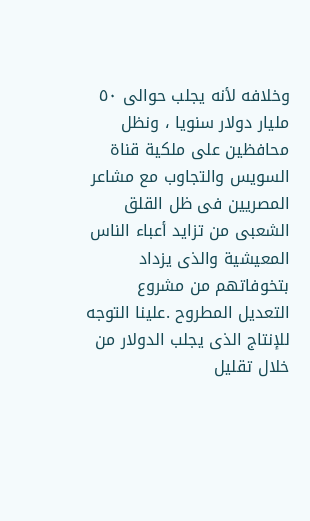وخلافه لأنه يجلب حوالى ٥٠ مليار دولار سنويا ، ونظل محافظين على ملكية قناة السويس والتجاوب مع مشاعر المصريين فى ظل القلق الشعبى من تزايد أعباء الناس المعيشية والذى يزداد بتخوفاتهم من مشروع التعديل المطروح .علينا التوجه للإنتاج الذى يجلب الدولار من خلال تقليل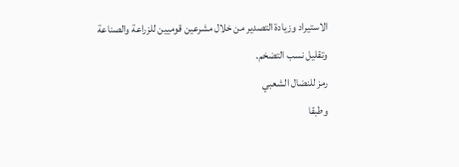الاستيراد وزيادة التصدير من خلال مشرعين قوميين للزراعة والصناعة وتقليل نسب التضخم.
رمز للنضال الشعبي
وطبقا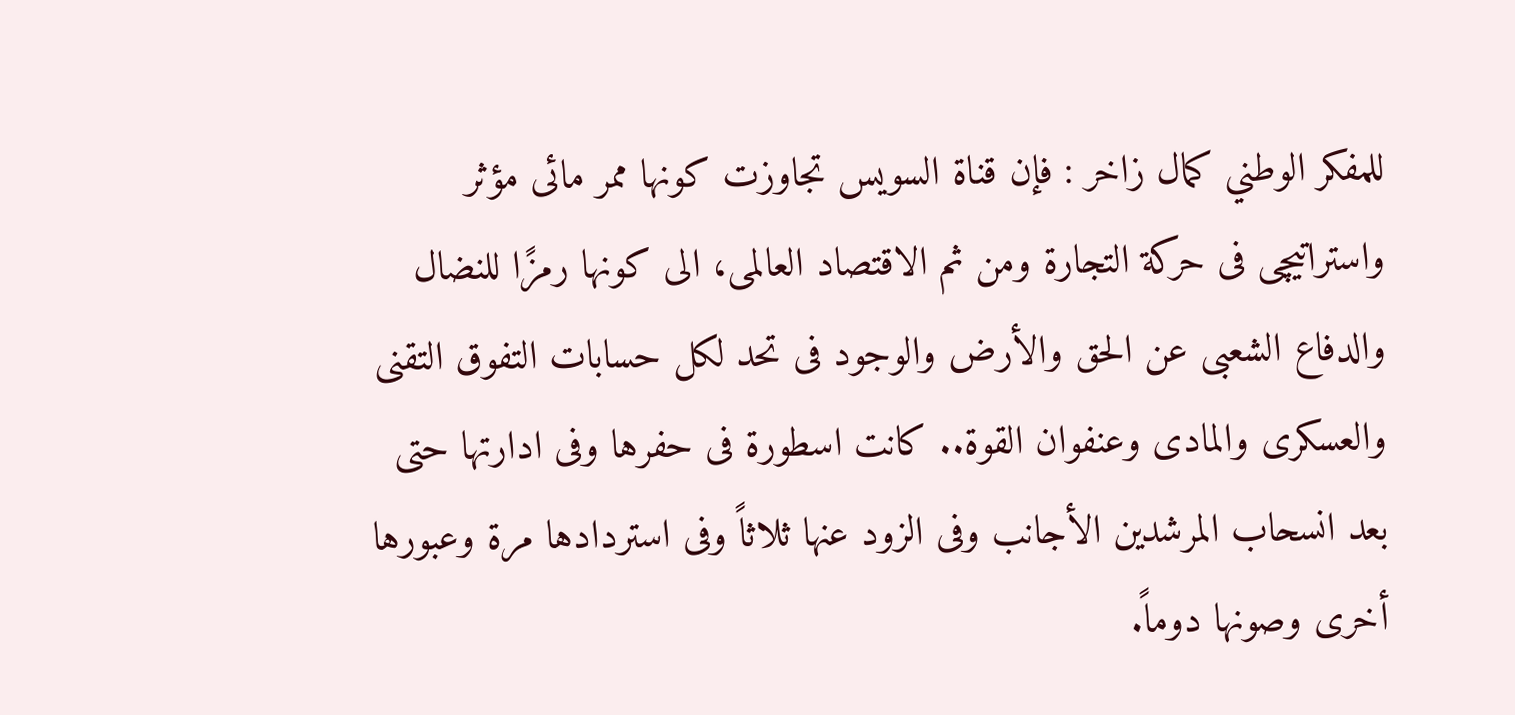للمفكر الوطني كمال زاخر : فإن قناة السويس تجاوزت كونها ممر مائى مؤثر واستراتيچى فى حركة التجارة ومن ثم الاقتصاد العالمى، الى كونها رمزًا للنضال والدفاع الشعبى عن الحق والأرض والوجود فى تحد لكل حسابات التفوق التقنى والعسكرى والمادى وعنفوان القوة.. كانت اسطورة فى حفرها وفى ادارتها حتى بعد انسحاب المرشدين الأجانب وفى الزود عنها ثلاثاً وفى استردادها مرة وعبورها أخرى وصونها دوماً.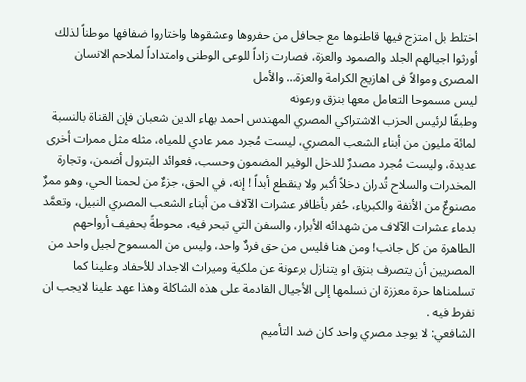اختلط بل امتزج فيها قاطنوها مع جحافل من حفروها وعشقوها واختاروا ضفافها موطناً لذلك أورثوا اجيالهم الجلد والصمود والعزة، فصارت زاداً للوعى الوطنى وامتداداً لملاحم الانسان المصرى وموالاً فى اهازيج الكرامة والعزة… والأمل
ليس مسموحا التعامل معها بنزق ورعونه
وطبقًا لرئيس الحزب الاشتراكي المصري المهندس احمد بهاء الدين شعبان فإن القناة بالنسبة لمائة مليون من أبناء الشعب المصري، ليست مُجرد ممر عادي للمياه، مثله مثل ممرات أخرى عديدة، وليست مُجرد مصدرٌ للدخل الوفير المضمون وحسب، فعوائد البترول أضمن، وتجارة المخدرات والسلاح تُدران دخلاً أكبر ولا ينقطع أبداً ! إنه، في الحق، جزءٌ من لحمنا الحي، وهو ممرٌ مصنوعٌ من الأنفة والكبرياء، حُفر بأظافر عشرات الآلاف من أبناء الشعب المصري النبيل، وتعمَّد بدماء عشرات الآلاف من شهدائه الأبرار، والسفن التي تبحر فيه، محوطةً بحفيف أرواحهم الطاهرة من كل جانب! ومن هنا فليس من حق فردٌ واحد، وليس من المسموح لجيل واحد من المصريين أن يتصرف بنزق او يتنازل برعونة عن ملكية وميراث الاجداد للأحفاد وعلينا كما تسلمناها حرة معززة ان نسلمها إلى الأجيال القادمة على هذه الشاكلة وهذا عهد علينا لايجب ان نفرط فيه .
الشافعي: لا يوجد مصري واحد كان ضد التأميم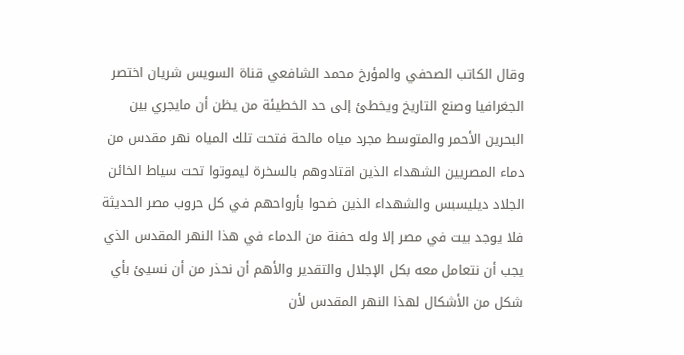وقال الكاتب الصحفي والمؤرخ محمد الشافعي قناة السويس شريان اختصر الجغرافيا وصنع التاريخ ويخطئ إلى حد الخطيئة من يظن أن مايجري بين البحرين الأحمر والمتوسط مجرد مياه مالحة فتحت تلك المياه نهر مقدس من دماء المصريين الشهداء الذين اقتادوهم بالسخرة ليموتوا تحت سياط الخائن الجلاد ديليسبس والشهداء الذين ضحوا بأرواحهم في كل حروب مصر الحديثة فلا يوجد بيت في مصر إلا وله حفنة من الدماء في هذا النهر المقدس الذي يجب أن نتعامل معه بكل الإجلال والتقدير والأهم أن نحذر من أن نسيئ بأي شكل من الأشكال لهذا النهر المقدس لأن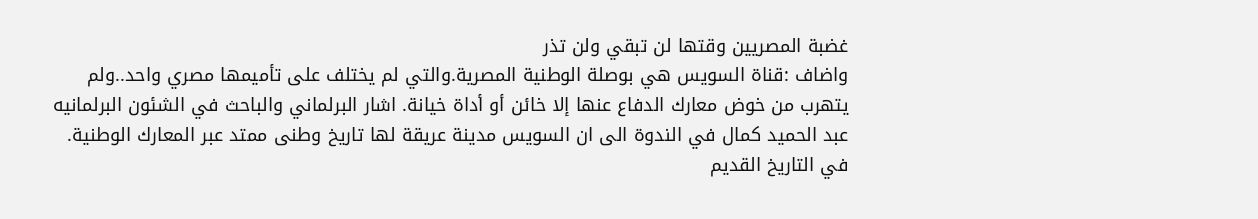غضبة المصريين وقتها لن تبقي ولن تذر
واضاف :قناة السويس هي بوصلة الوطنية المصرية.والتي لم يختلف على تأميمها مصري واحد..ولم يتهرب من خوض معارك الدفاع عنها إلا خائن أو أداة خيانة. اشار البرلماني والباحث في الشئون البرلمانيه عبد الحميد كمال في الندوة الى ان السويس مدينة عريقة لها تاريخ وطنى ممتد عبر المعارك الوطنية. في التاريخ القديم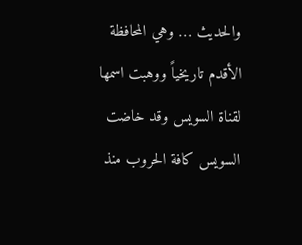والحديث … وهي المحافظة الأقدم تاريخياً ووهبت اسمها لقناة السويس وقد خاضت السويس كافة الحروب منذ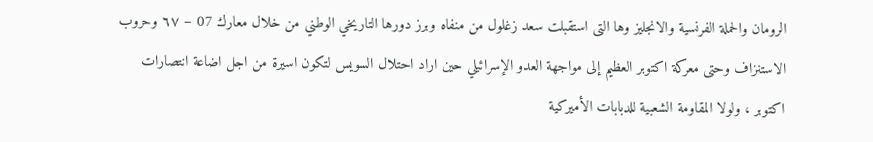الرومان والحملة الفرنسية والانجليز وها التى استقبلت سعد زغلول من منفاه وبرز دورها التاريخي الوطني من خلال معارك 07 – ٦٧ وحروب الاستنزاف وحتى معركة اكتوبر العظيم إلى مواجهة العدو الإسرائيلي حين اراد احتلال السويس لتكون اسيرة من اجل اضاعة انتصارات اكتوبر ، ولولا المقاومة الشعبية للدبابات الأميركية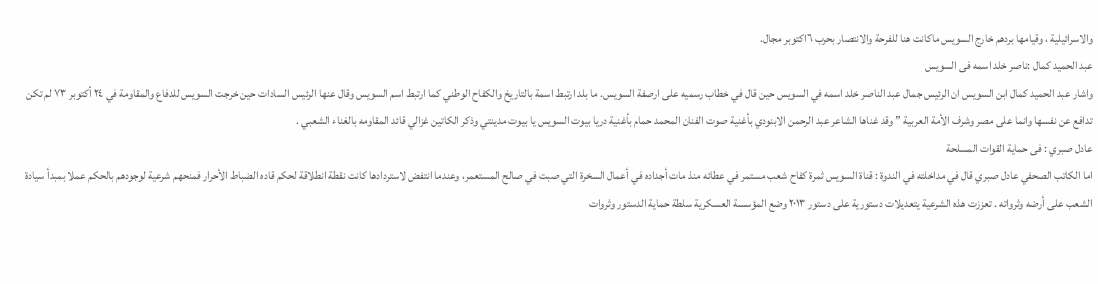والاسرائيلية ، وقيامها بردهم خارج السويس ماكانت هنا للفرحة والانتصار بحرب ٦اكتوبر مجال.
عبد الحميد كمال :ناصر خلد اسمه فى السويس
واشار عبد الحميد كمال ابن السويس ان الرئيس جمال عبد الناصر خلد اسمه في السويس حين قال في خطاب رسميه على ارصفة السويس. ما بلد ارتبط اسمة بالتاريخ والكفاح الوطني كما ارتبط اسم السويس وقال عنها الرئيس السادات حين خرجت السويس للدفاع والمقاومة في ٢٤ أكتوبر ٧٣ لم تكن تدافع عن نفسها وانما على مصر وشرف الأمة العربية ” وقد غناها الشاعر عبد الرحمن الابنودي بأغنية صوت الفنان المحمد حمام بأغنية دريا بيوت السويس يا بيوت مدينتي وذكر الكاتين غزالي قائد المقاومه بالغناء الشعبي .
عادل صبري : فى حماية القوات المسلحة
اما الكاتب الصحفي عادل صبري قال في مداخلته في الندوة : قناة السويس ثمرة كفاح شعب مستمر في عطائه منذ مات أجداده في أعمال السخرة التي صبت في صالح المستعمر، وعندما انتفض لاستردادها كانت نقطة انطلاقة لحكم قاده الضباط الأحرار فمنحهم شرعية لوجودهم بالحكم عملا بمبدأ سيادة الشعب على أرضه وثرواته . تعززت هذه الشرعية يتعديلات دستورية على دستور ٢٠١٣ وضع المؤسسة العسكرية سلطة حماية الدستور وثروات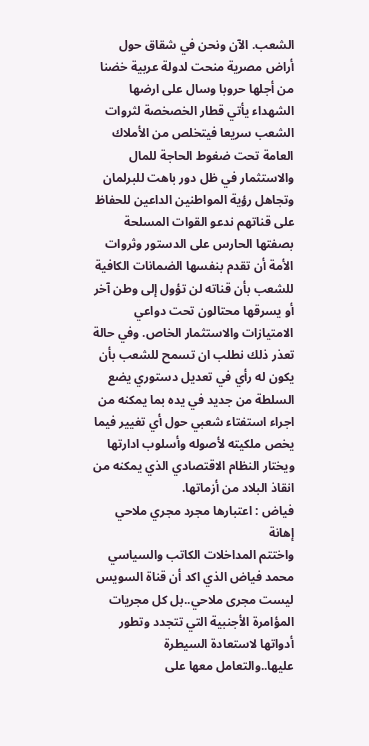الشعب. الآن ونحن في شقاق حول أراض مصرية منحت لدولة عربية خضنا من أجلها حروبا وسال على ارضها الشهداء يأتي قطار الخصخصة لثروات الشعب سريعا فيتخلص من الأملاك العامة تحت ضغوط الحاجة للمال والاستثمار في ظل دور باهت للبرلمان وتجاهل رؤية المواطنين الداعين للحفاظ على قناتهم ندعو القوات المسلحة بصفتها الحارس على الدستور وثروات الأمة أن تقدم بنفسها الضمانات الكافية للشعب بأن قناته لن تؤول إلى وطن آخر أو يسرقها محتالون تحت دواعي الامتيازات والاستثمار الخاص. وفي حالة تعذر ذلك نطلب ان تسمح للشعب بأن يكون له رأي في تعديل دستوري يضع السلطة من جديد في يده بما يمكنه من اجراء استفتاء شعبي حول أي تغيير فيما يخص ملكيته لأصوله وأسلوب ادارتها ويختار النظام الاقتصادي الذي يمكنه من انقاذ البلاد من أزماتها.
فياض : اعتبارها مجرد مجري ملاحي إهانة
واختتم المداخلات الكاتب والسياسي محمد فياض الذي اكد أن قناة السويس ليست مجرى ملاحي..بل كل مجريات المؤامرة الأجنبية التي تتجدد وتطور أدواتها لاستعادة السيطرة عليها..والتعامل معها على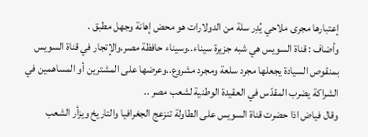إعتبارها مجرى ملاحي يُدِر سلة من الدولارات هو محض إهانة وجهل مطبق .
وأضاف : قناة السويس هي شبه جزيرة سيناء..وسيناء حافظة مصر.والإتجار في قناة السويس بمنقوص السيادة يجعلها مجرد سلعة ومجرد مشروع..وعرضها على المشترين أو المساهمين في الشراكة يضرب المقدّس في العقيدة الوطنية لشعب مصر ..
وقال فياض اذا حضرت قناة السويس على الطاولة تنزعج الجغرافيا والتاريخ ويزأر الشعب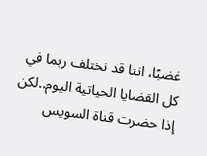غضبًا، اننا قد نختلف ربما في كل القضايا الحياتية اليوم..لكن إذا حضرت قناة السويس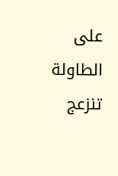على الطاولة تنزعج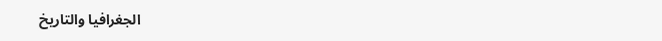الجغرافيا والتاريخ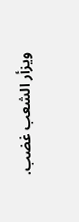ويزأر الشعب غضب.